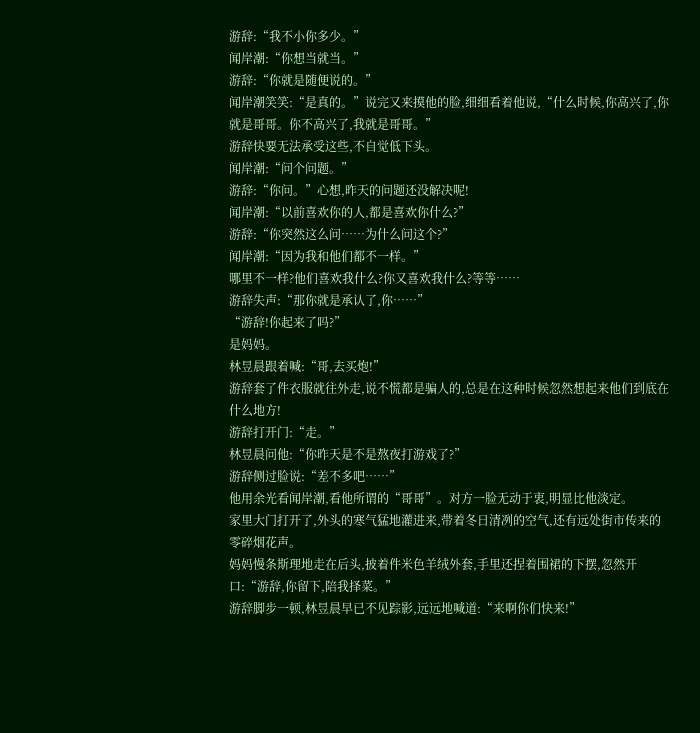游辞:“我不小你多少。”
闻岸潮:“你想当就当。”
游辞:“你就是随便说的。”
闻岸潮笑笑:“是真的。”说完又来摸他的脸,细细看着他说,“什么时候,你高兴了,你就是哥哥。你不高兴了,我就是哥哥。”
游辞快要无法承受这些,不自觉低下头。
闻岸潮:“问个问题。”
游辞:“你问。”心想,昨天的问题还没解决呢!
闻岸潮:“以前喜欢你的人,都是喜欢你什么?”
游辞:“你突然这么问……为什么问这个?”
闻岸潮:“因为我和他们都不一样。”
哪里不一样?他们喜欢我什么?你又喜欢我什么?等等……
游辞失声:“那你就是承认了,你……”
“游辞!你起来了吗?”
是妈妈。
林昱晨跟着喊:“哥,去买炮!”
游辞套了件衣服就往外走,说不慌都是骗人的,总是在这种时候忽然想起来他们到底在什么地方!
游辞打开门:“走。”
林昱晨问他:“你昨天是不是熬夜打游戏了?”
游辞侧过脸说:“差不多吧……”
他用余光看闻岸潮,看他所谓的“哥哥”。对方一脸无动于衷,明显比他淡定。
家里大门打开了,外头的寒气猛地灌进来,带着冬日清冽的空气,还有远处街市传来的零碎烟花声。
妈妈慢条斯理地走在后头,披着件米色羊绒外套,手里还捏着围裙的下摆,忽然开口:“游辞,你留下,陪我择菜。”
游辞脚步一顿,林昱晨早已不见踪影,远远地喊道:“来啊你们快来!”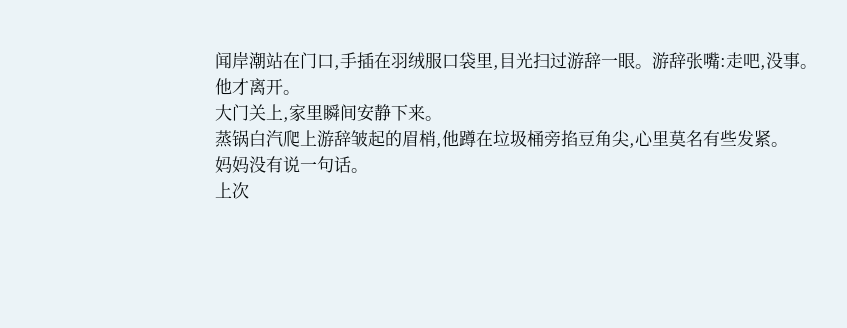闻岸潮站在门口,手插在羽绒服口袋里,目光扫过游辞一眼。游辞张嘴:走吧,没事。
他才离开。
大门关上,家里瞬间安静下来。
蒸锅白汽爬上游辞皱起的眉梢,他蹲在垃圾桶旁掐豆角尖,心里莫名有些发紧。
妈妈没有说一句话。
上次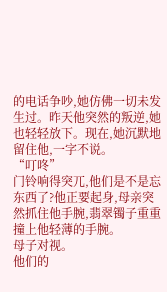的电话争吵,她仿佛一切未发生过。昨天他突然的叛逆,她也轻轻放下。现在,她沉默地留住他,一字不说。
“叮咚”
门铃响得突兀,他们是不是忘东西了?他正要起身,母亲突然抓住他手腕,翡翠镯子重重撞上他轻薄的手腕。
母子对视。
他们的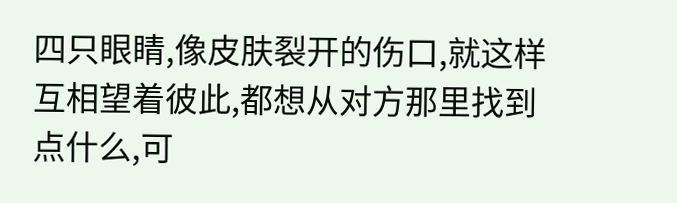四只眼睛,像皮肤裂开的伤口,就这样互相望着彼此,都想从对方那里找到点什么,可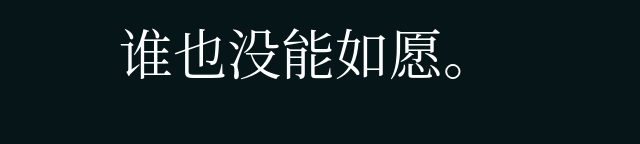谁也没能如愿。